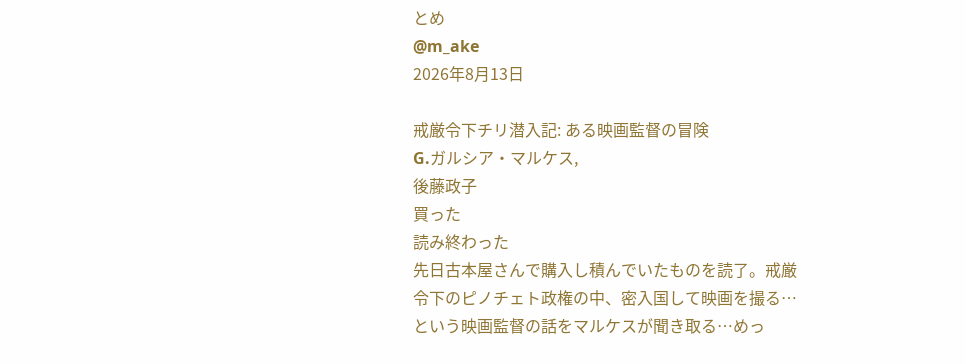とめ
@m_ake
2026年8月13日

戒厳令下チリ潜入記: ある映画監督の冒険
G.ガルシア・マルケス,
後藤政子
買った
読み終わった
先日古本屋さんで購入し積んでいたものを読了。戒厳令下のピノチェト政権の中、密入国して映画を撮る…という映画監督の話をマルケスが聞き取る…めっ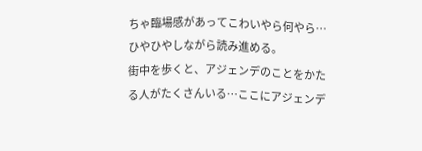ちゃ臨場感があってこわいやら何やら…ひやひやしながら読み進める。
街中を歩くと、アジェンデのことをかたる人がたくさんいる…ここにアジェンデ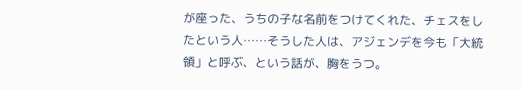が座った、うちの子な名前をつけてくれた、チェスをしたという人……そうした人は、アジェンデを今も「大統領」と呼ぶ、という話が、胸をうつ。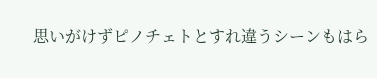思いがけずピノチェトとすれ違うシーンもはら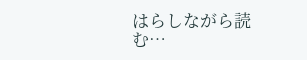はらしながら読む…